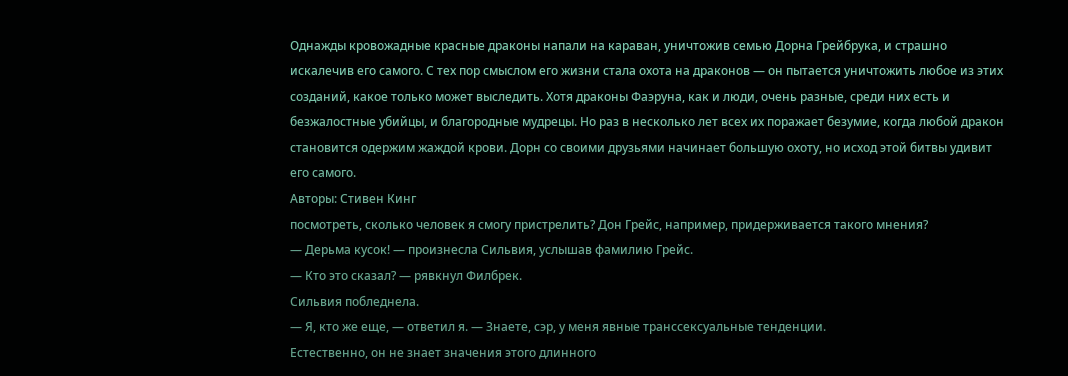Однажды кровожадные красные драконы напали на караван, уничтожив семью Дорна Грейбрука, и страшно искалечив его самого. С тех пор смыслом его жизни стала охота на драконов — он пытается уничтожить любое из этих созданий, какое только может выследить. Хотя драконы Фаэруна, как и люди, очень разные, среди них есть и безжалостные убийцы, и благородные мудрецы. Но раз в несколько лет всех их поражает безумие, когда любой дракон становится одержим жаждой крови. Дорн со своими друзьями начинает большую охоту, но исход этой битвы удивит его самого.
Авторы: Стивен Кинг
посмотреть, сколько человек я смогу пристрелить? Дон Грейс, например, придерживается такого мнения?
— Дерьма кусок! — произнесла Сильвия, услышав фамилию Грейс.
— Кто это сказал? — рявкнул Филбрек.
Сильвия побледнела.
— Я, кто же еще, — ответил я. — Знаете, сэр, у меня явные транссексуальные тенденции.
Естественно, он не знает значения этого длинного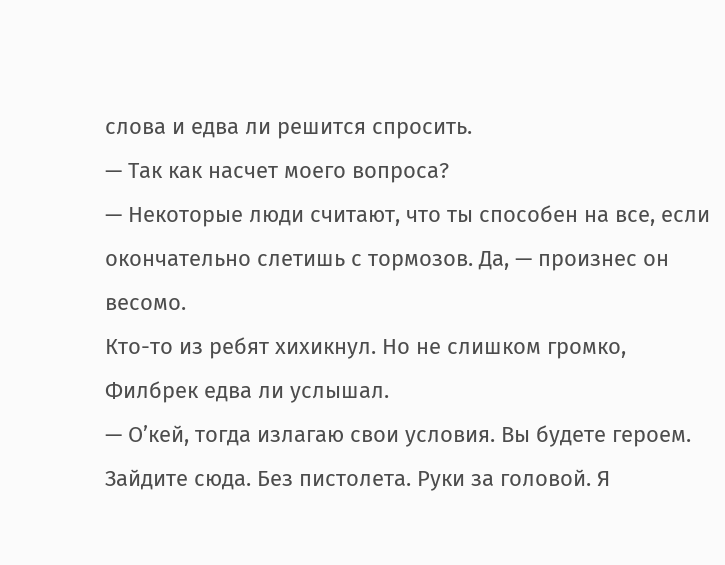слова и едва ли решится спросить.
— Так как насчет моего вопроса?
— Некоторые люди считают, что ты способен на все, если окончательно слетишь с тормозов. Да, — произнес он весомо.
Кто-то из ребят хихикнул. Но не слишком громко, Филбрек едва ли услышал.
— О’кей, тогда излагаю свои условия. Вы будете героем. Зайдите сюда. Без пистолета. Руки за головой. Я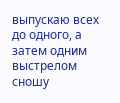выпускаю всех до одного, а затем одним выстрелом сношу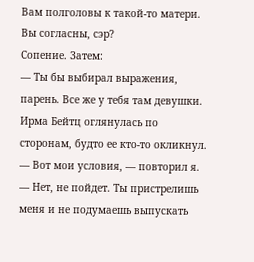Вам полголовы к такой-то матери. Вы согласны, сэр?
Сопение. Затем:
— Ты бы выбирал выражения, парень. Все же у тебя там девушки.
Ирма Бейтц оглянулась по сторонам, будто ее кто-то окликнул.
— Вот мои условия, — повторил я.
— Нет, не пойдет. Ты пристрелишь меня и не подумаешь выпускать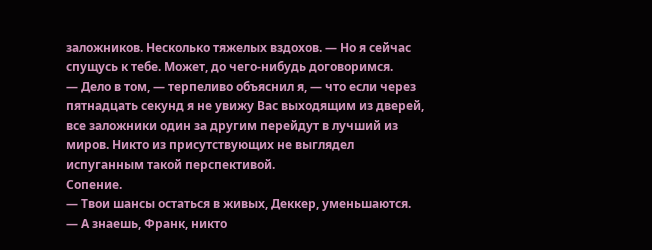заложников. Несколько тяжелых вздохов. — Но я сейчас спущусь к тебе. Может, до чего-нибудь договоримся.
— Дело в том, — терпеливо объяснил я, — что если через пятнадцать секунд я не увижу Вас выходящим из дверей, все заложники один за другим перейдут в лучший из миров. Никто из присутствующих не выглядел испуганным такой перспективой.
Сопение.
— Твои шансы остаться в живых, Деккер, уменьшаются.
— А знаешь, Франк, никто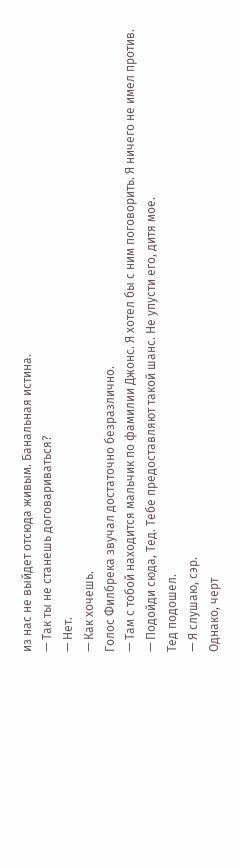из нас не выйдет отсюда живым. Банальная истина.
— Так ты не станешь договариваться?
— Нет.
— Как хочешь.
Голос Филбрека звучал достаточно безразлично.
— Там с тобой находится мальчик по фамилии Джонс. Я хотел бы с ним поговорить. Я ничего не имел против.
— Подойди сюда, Тед. Тебе предоставляют такой шанс. Не упусти его, дитя мое.
Тед подошел.
— Я слушаю, сэр.
Однако, черт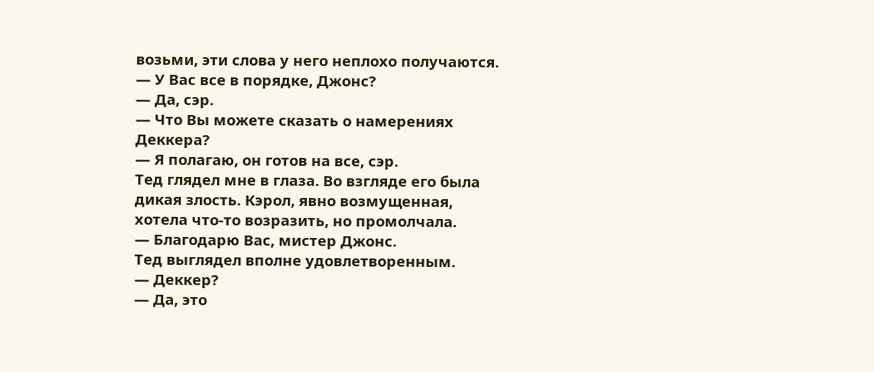возьми, эти слова у него неплохо получаются.
— У Вас все в порядке, Джонс?
— Да, сэр.
— Что Вы можете сказать о намерениях Деккера?
— Я полагаю, он готов на все, сэр.
Тед глядел мне в глаза. Во взгляде его была дикая злость. Кэрол, явно возмущенная, хотела что-то возразить, но промолчала.
— Благодарю Вас, мистер Джонс.
Тед выглядел вполне удовлетворенным.
— Деккер?
— Да, это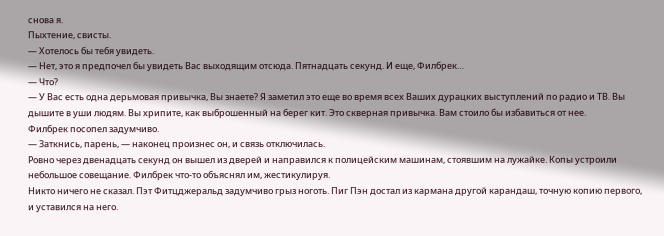снова я.
Пыхтение, свисты.
— Хотелось бы тебя увидеть.
— Нет, это я предпочел бы увидеть Вас выходящим отсюда. Пятнадцать секунд. И еще, Филбрек…
— Что?
— У Вас есть одна дерьмовая привычка, Вы знаете? Я заметил это еще во время всех Ваших дурацких выступлений по радио и ТВ. Вы дышите в уши людям. Вы хрипите, как выброшенный на берег кит. Это скверная привычка. Вам стоило бы избавиться от нее.
Филбрек посопел задумчиво.
— Заткнись, парень, — наконец произнес он, и связь отключилась.
Ровно через двенадцать секунд он вышел из дверей и направился к полицейским машинам, стоявшим на лужайке. Копы устроили небольшое совещание. Филбрек что-то объяснял им, жестикулируя.
Никто ничего не сказал. Пэт Фитцджеральд задумчиво грыз ноготь. Пиг Пэн достал из кармана другой карандаш, точную копию первого, и уставился на него.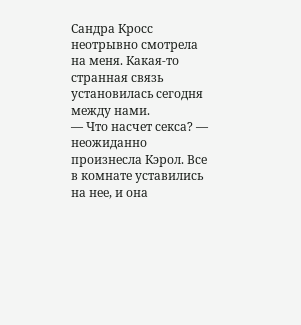Сандра Кросс неотрывно смотрела на меня. Какая-то странная связь установилась сегодня между нами.
— Что насчет секса? — неожиданно произнесла Кэрол. Все в комнате уставились на нее, и она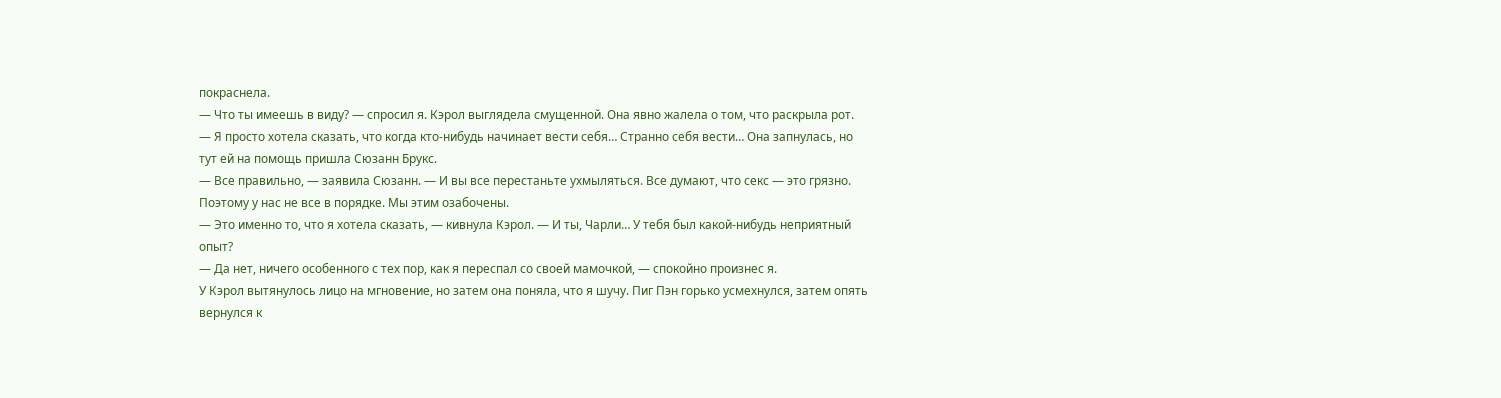покраснела.
— Что ты имеешь в виду? — спросил я. Кэрол выглядела смущенной. Она явно жалела о том, что раскрыла рот.
— Я просто хотела сказать, что когда кто-нибудь начинает вести себя… Странно себя вести… Она запнулась, но тут ей на помощь пришла Сюзанн Брукс.
— Все правильно, — заявила Сюзанн. — И вы все перестаньте ухмыляться. Все думают, что секс — это грязно. Поэтому у нас не все в порядке. Мы этим озабочены.
— Это именно то, что я хотела сказать, — кивнула Кэрол. — И ты, Чарли… У тебя был какой-нибудь неприятный опыт?
— Да нет, ничего особенного с тех пор, как я переспал со своей мамочкой, — спокойно произнес я.
У Кэрол вытянулось лицо на мгновение, но затем она поняла, что я шучу. Пиг Пэн горько усмехнулся, затем опять вернулся к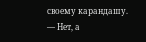своему карандашу.
— Нет, а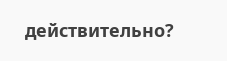действительно?